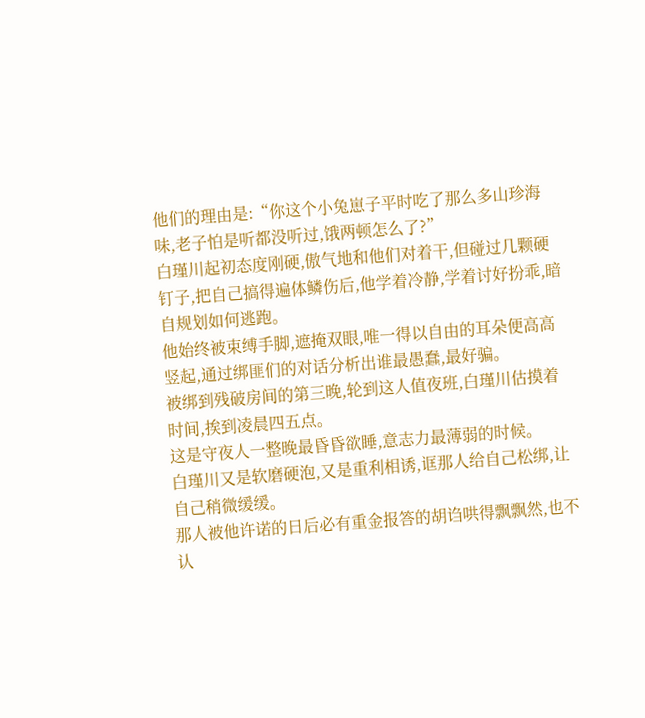他们的理由是:“你这个小兔崽子平时吃了那么多山珍海味,老子怕是听都没听过,饿两顿怎么了?”
白瑾川起初态度刚硬,傲气地和他们对着干,但碰过几颗硬钉子,把自己搞得遍体鳞伤后,他学着冷静,学着讨好扮乖,暗自规划如何逃跑。
他始终被束缚手脚,遮掩双眼,唯一得以自由的耳朵便高高竖起,通过绑匪们的对话分析出谁最愚蠢,最好骗。
被绑到残破房间的第三晚,轮到这人值夜班,白瑾川估摸着时间,挨到凌晨四五点。
这是守夜人一整晚最昏昏欲睡,意志力最薄弱的时候。
白瑾川又是软磨硬泡,又是重利相诱,诓那人给自己松绑,让自己稍微缓缓。
那人被他许诺的日后必有重金报答的胡诌哄得飘飘然,也不认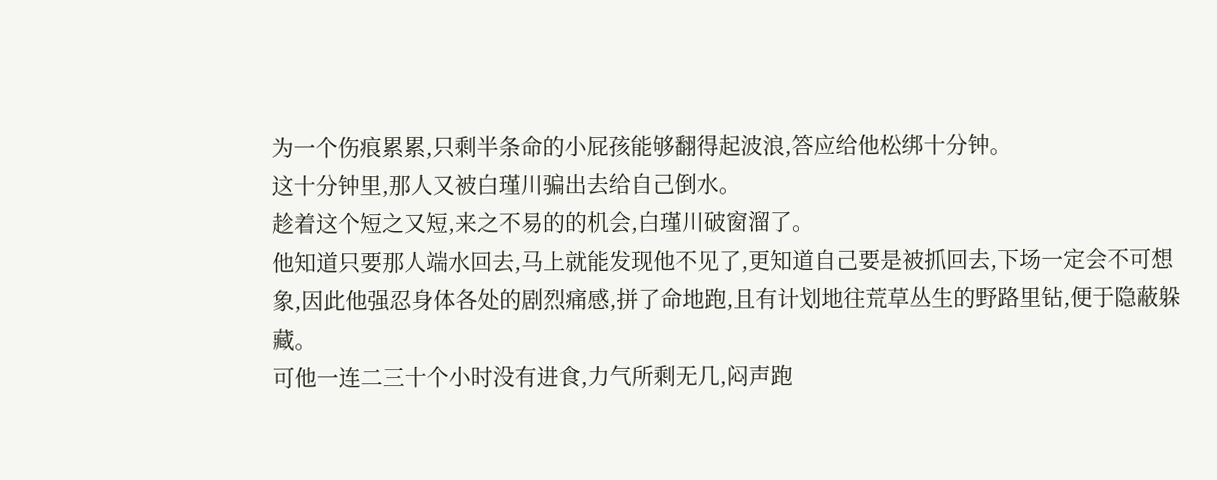为一个伤痕累累,只剩半条命的小屁孩能够翻得起波浪,答应给他松绑十分钟。
这十分钟里,那人又被白瑾川骗出去给自己倒水。
趁着这个短之又短,来之不易的的机会,白瑾川破窗溜了。
他知道只要那人端水回去,马上就能发现他不见了,更知道自己要是被抓回去,下场一定会不可想象,因此他强忍身体各处的剧烈痛感,拼了命地跑,且有计划地往荒草丛生的野路里钻,便于隐蔽躲藏。
可他一连二三十个小时没有进食,力气所剩无几,闷声跑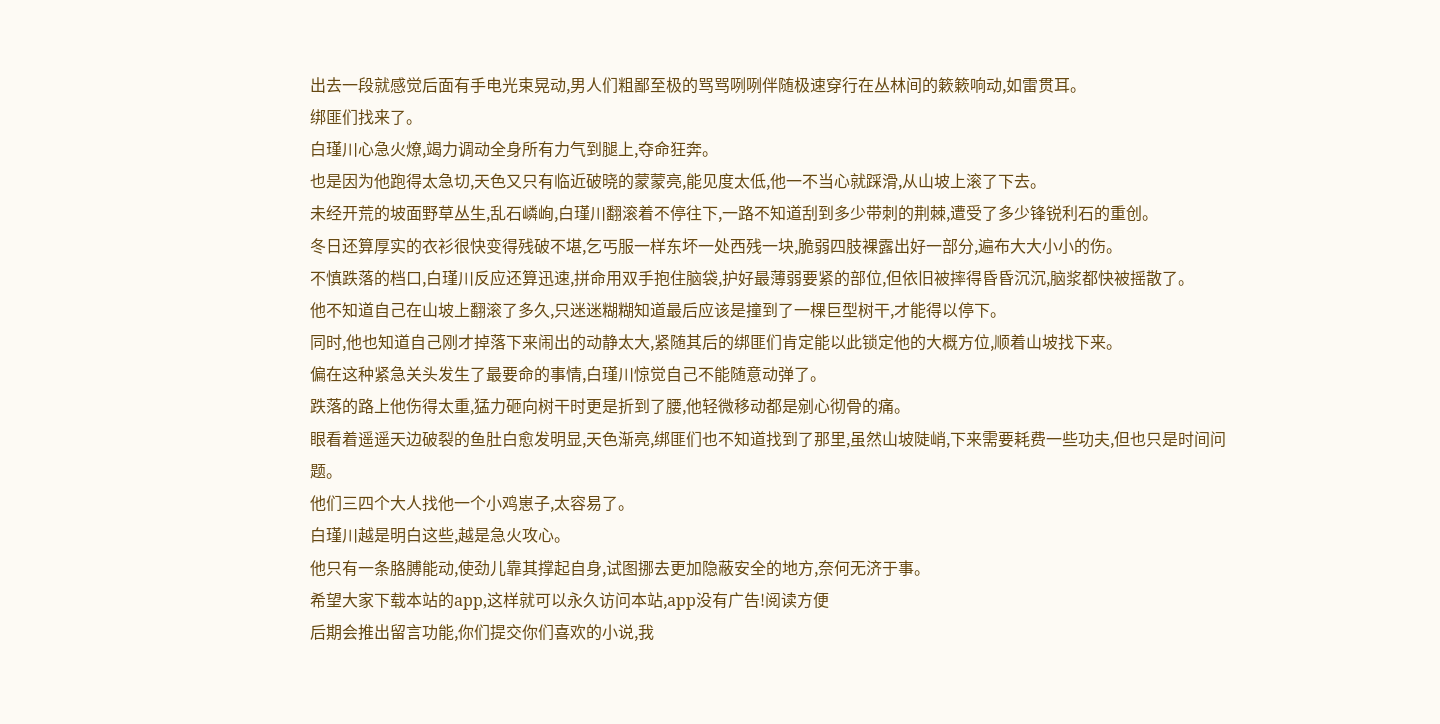出去一段就感觉后面有手电光束晃动,男人们粗鄙至极的骂骂咧咧伴随极速穿行在丛林间的簌簌响动,如雷贯耳。
绑匪们找来了。
白瑾川心急火燎,竭力调动全身所有力气到腿上,夺命狂奔。
也是因为他跑得太急切,天色又只有临近破晓的蒙蒙亮,能见度太低,他一不当心就踩滑,从山坡上滚了下去。
未经开荒的坡面野草丛生,乱石嶙峋,白瑾川翻滚着不停往下,一路不知道刮到多少带刺的荆棘,遭受了多少锋锐利石的重创。
冬日还算厚实的衣衫很快变得残破不堪,乞丐服一样东坏一处西残一块,脆弱四肢裸露出好一部分,遍布大大小小的伤。
不慎跌落的档口,白瑾川反应还算迅速,拼命用双手抱住脑袋,护好最薄弱要紧的部位,但依旧被摔得昏昏沉沉,脑浆都快被摇散了。
他不知道自己在山坡上翻滚了多久,只迷迷糊糊知道最后应该是撞到了一棵巨型树干,才能得以停下。
同时,他也知道自己刚才掉落下来闹出的动静太大,紧随其后的绑匪们肯定能以此锁定他的大概方位,顺着山坡找下来。
偏在这种紧急关头发生了最要命的事情,白瑾川惊觉自己不能随意动弹了。
跌落的路上他伤得太重,猛力砸向树干时更是折到了腰,他轻微移动都是剜心彻骨的痛。
眼看着遥遥天边破裂的鱼肚白愈发明显,天色渐亮,绑匪们也不知道找到了那里,虽然山坡陡峭,下来需要耗费一些功夫,但也只是时间问题。
他们三四个大人找他一个小鸡崽子,太容易了。
白瑾川越是明白这些,越是急火攻心。
他只有一条胳膊能动,使劲儿靠其撑起自身,试图挪去更加隐蔽安全的地方,奈何无济于事。
希望大家下载本站的app,这样就可以永久访问本站,app没有广告!阅读方便
后期会推出留言功能,你们提交你们喜欢的小说,我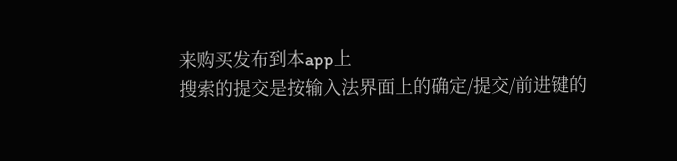来购买发布到本app上
搜索的提交是按输入法界面上的确定/提交/前进键的